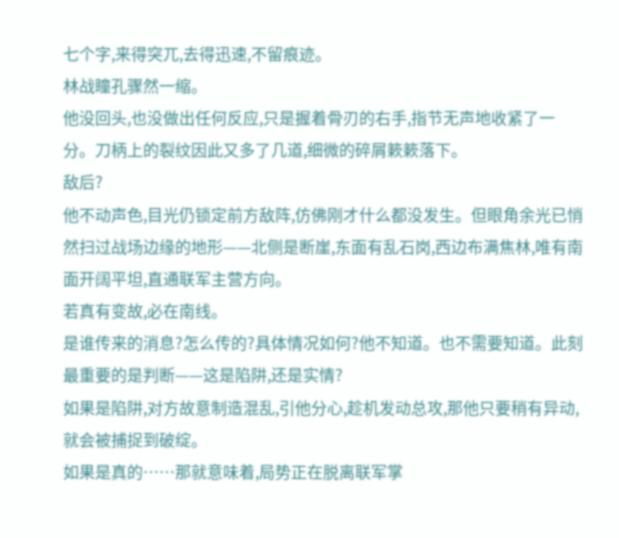七个字,来得突兀,去得迅速,不留痕迹。
林战瞳孔骤然一缩。
他没回头,也没做出任何反应,只是握着骨刃的右手,指节无声地收紧了一分。刀柄上的裂纹因此又多了几道,细微的碎屑簌簌落下。
敌后?
他不动声色,目光仍锁定前方敌阵,仿佛刚才什么都没发生。但眼角余光已悄然扫过战场边缘的地形——北侧是断崖,东面有乱石岗,西边布满焦林,唯有南面开阔平坦,直通联军主营方向。
若真有变故,必在南线。
是谁传来的消息?怎么传的?具体情况如何?他不知道。也不需要知道。此刻最重要的是判断——这是陷阱,还是实情?
如果是陷阱,对方故意制造混乱,引他分心,趁机发动总攻,那他只要稍有异动,就会被捕捉到破绽。
如果是真的……那就意味着,局势正在脱离联军掌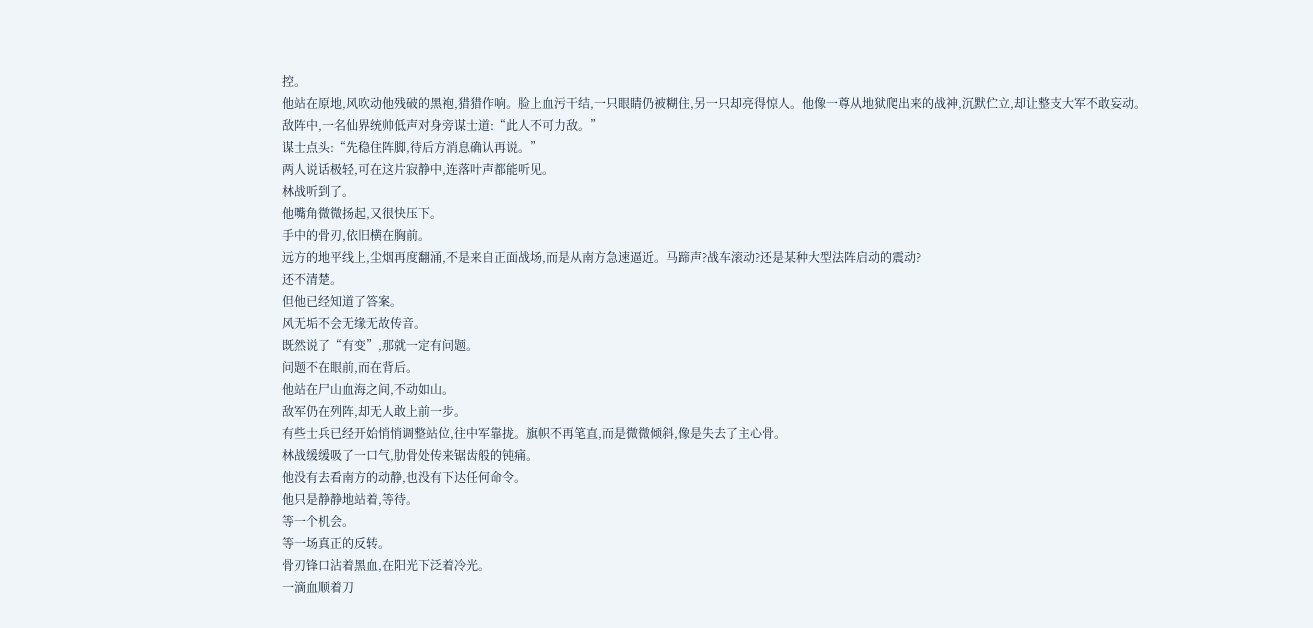控。
他站在原地,风吹动他残破的黑袍,猎猎作响。脸上血污干结,一只眼睛仍被糊住,另一只却亮得惊人。他像一尊从地狱爬出来的战神,沉默伫立,却让整支大军不敢妄动。
敌阵中,一名仙界统帅低声对身旁谋士道:“此人不可力敌。”
谋士点头:“先稳住阵脚,待后方消息确认再说。”
两人说话极轻,可在这片寂静中,连落叶声都能听见。
林战听到了。
他嘴角微微扬起,又很快压下。
手中的骨刃,依旧横在胸前。
远方的地平线上,尘烟再度翻涌,不是来自正面战场,而是从南方急速逼近。马蹄声?战车滚动?还是某种大型法阵启动的震动?
还不清楚。
但他已经知道了答案。
风无垢不会无缘无故传音。
既然说了“有变”,那就一定有问题。
问题不在眼前,而在背后。
他站在尸山血海之间,不动如山。
敌军仍在列阵,却无人敢上前一步。
有些士兵已经开始悄悄调整站位,往中军靠拢。旗帜不再笔直,而是微微倾斜,像是失去了主心骨。
林战缓缓吸了一口气,肋骨处传来锯齿般的钝痛。
他没有去看南方的动静,也没有下达任何命令。
他只是静静地站着,等待。
等一个机会。
等一场真正的反转。
骨刃锋口沾着黑血,在阳光下泛着冷光。
一滴血顺着刀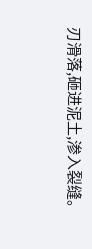刃滑落,砸进泥土,渗入裂缝。